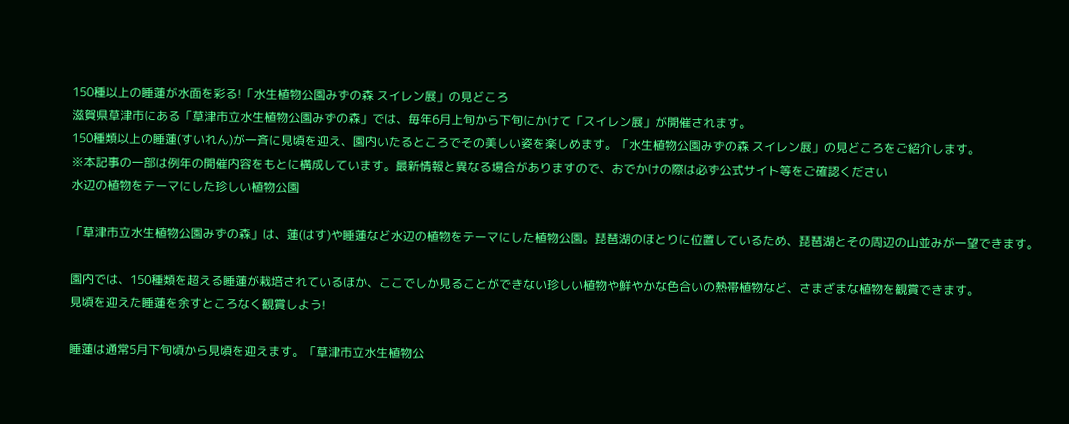150種以上の睡蓮が水面を彩る!「水生植物公園みずの森 スイレン展」の見どころ
滋賀県草津市にある「草津市立水生植物公園みずの森」では、毎年6月上旬から下旬にかけて「スイレン展」が開催されます。
150種類以上の睡蓮(すいれん)が一斉に見頃を迎え、園内いたるところでその美しい姿を楽しめます。「水生植物公園みずの森 スイレン展」の見どころをご紹介します。
※本記事の一部は例年の開催内容をもとに構成しています。最新情報と異なる場合がありますので、おでかけの際は必ず公式サイト等をご確認ください
水辺の植物をテーマにした珍しい植物公園

「草津市立水生植物公園みずの森」は、蓮(はす)や睡蓮など水辺の植物をテーマにした植物公園。琵琶湖のほとりに位置しているため、琵琶湖とその周辺の山並みが一望できます。

園内では、150種類を超える睡蓮が栽培されているほか、ここでしか見ることができない珍しい植物や鮮やかな色合いの熱帯植物など、さまざまな植物を観賞できます。
見頃を迎えた睡蓮を余すところなく観賞しよう!

睡蓮は通常5月下旬頃から見頃を迎えます。「草津市立水生植物公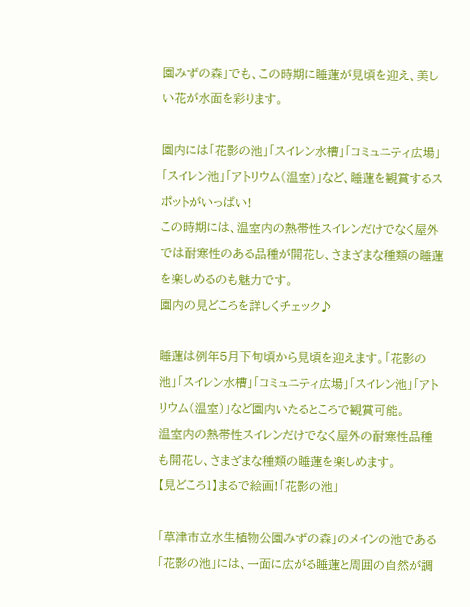園みずの森」でも、この時期に睡蓮が見頃を迎え、美しい花が水面を彩ります。

園内には「花影の池」「スイレン水槽」「コミュニティ広場」「スイレン池」「アトリウム(温室)」など、睡蓮を観賞するスポットがいっぱい!
この時期には、温室内の熱帯性スイレンだけでなく屋外では耐寒性のある品種が開花し、さまざまな種類の睡蓮を楽しめるのも魅力です。
園内の見どころを詳しくチェック♪

睡蓮は例年5月下旬頃から見頃を迎えます。「花影の池」「スイレン水槽」「コミュニティ広場」「スイレン池」「アトリウム(温室)」など園内いたるところで観賞可能。
温室内の熱帯性スイレンだけでなく屋外の耐寒性品種も開花し、さまざまな種類の睡蓮を楽しめます。
【見どころ1】まるで絵画!「花影の池」

「草津市立水生植物公園みずの森」のメインの池である「花影の池」には、一面に広がる睡蓮と周囲の自然が調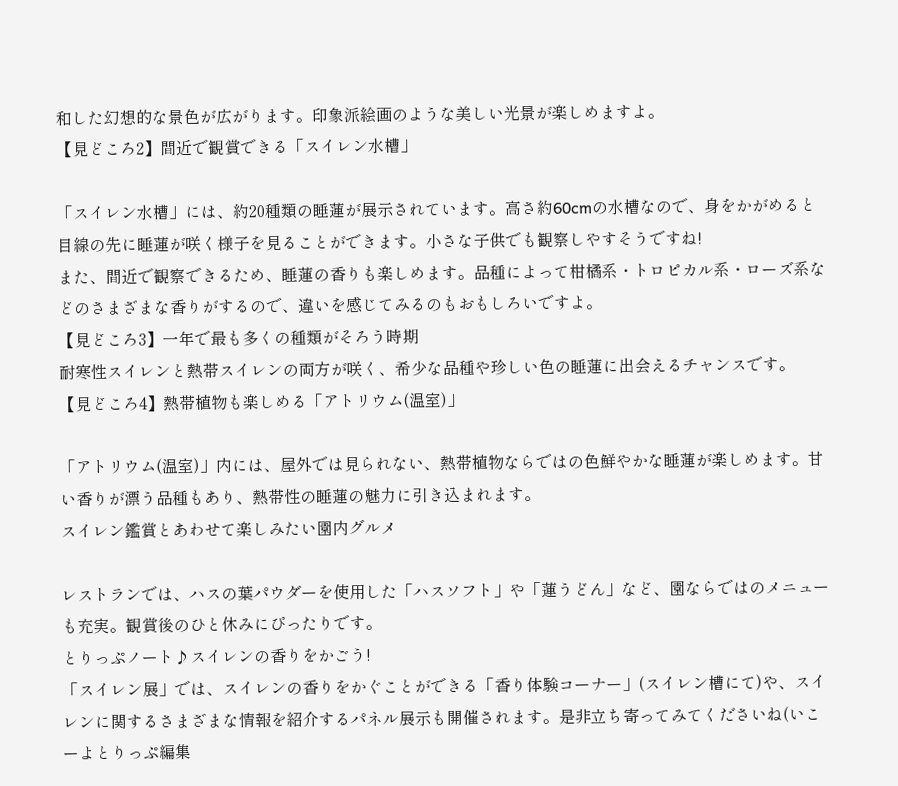和した幻想的な景色が広がります。印象派絵画のような美しい光景が楽しめますよ。
【見どころ2】間近で観賞できる「スイレン水槽」

「スイレン水槽」には、約20種類の睡蓮が展示されています。高さ約60cmの水槽なので、身をかがめると目線の先に睡蓮が咲く様子を見ることができます。小さな子供でも観察しやすそうですね!
また、間近で観察できるため、睡蓮の香りも楽しめます。品種によって柑橘系・トロピカル系・ローズ系などのさまざまな香りがするので、違いを感じてみるのもおもしろいですよ。
【見どころ3】一年で最も多くの種類がそろう時期
耐寒性スイレンと熱帯スイレンの両方が咲く、希少な品種や珍しい色の睡蓮に出会えるチャンスです。
【見どころ4】熱帯植物も楽しめる「アトリウム(温室)」

「アトリウム(温室)」内には、屋外では見られない、熱帯植物ならではの色鮮やかな睡蓮が楽しめます。甘い香りが漂う品種もあり、熱帯性の睡蓮の魅力に引き込まれます。
スイレン鑑賞とあわせて楽しみたい園内グルメ

レストランでは、ハスの葉パウダーを使用した「ハスソフト」や「蓮うどん」など、園ならではのメニューも充実。観賞後のひと休みにぴったりです。
とりっぷノート♪スイレンの香りをかごう!
「スイレン展」では、スイレンの香りをかぐことができる「香り体験コーナー」(スイレン槽にて)や、スイレンに関するさまざまな情報を紹介するパネル展示も開催されます。是非立ち寄ってみてくださいね(いこーよとりっぷ編集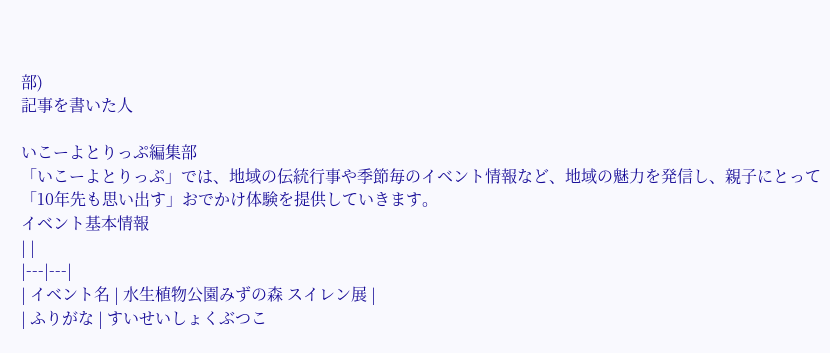部)
記事を書いた人

いこーよとりっぷ編集部
「いこーよとりっぷ」では、地域の伝統行事や季節毎のイベント情報など、地域の魅力を発信し、親子にとって「10年先も思い出す」おでかけ体験を提供していきます。
イベント基本情報
| |
|---|---|
| イベント名 | ⽔⽣植物公園みずの森 スイレン展 |
| ふりがな | すいせいしょくぶつこ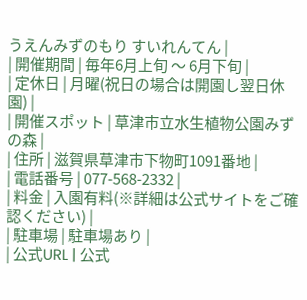うえんみずのもり すいれんてん |
| 開催期間 | 毎年6月上旬 〜 6月下旬 |
| 定休日 | 月曜(祝日の場合は開園し翌日休園) |
| 開催スポット | 草津市立水生植物公園みずの森 |
| 住所 | 滋賀県草津市下物町1091番地 |
| 電話番号 | 077-568-2332 |
| 料金 | 入園有料(※詳細は公式サイトをご確認ください) |
| 駐車場 | 駐車場あり |
| 公式URL | 公式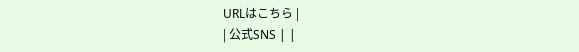URLはこちら |
| 公式SNS | |